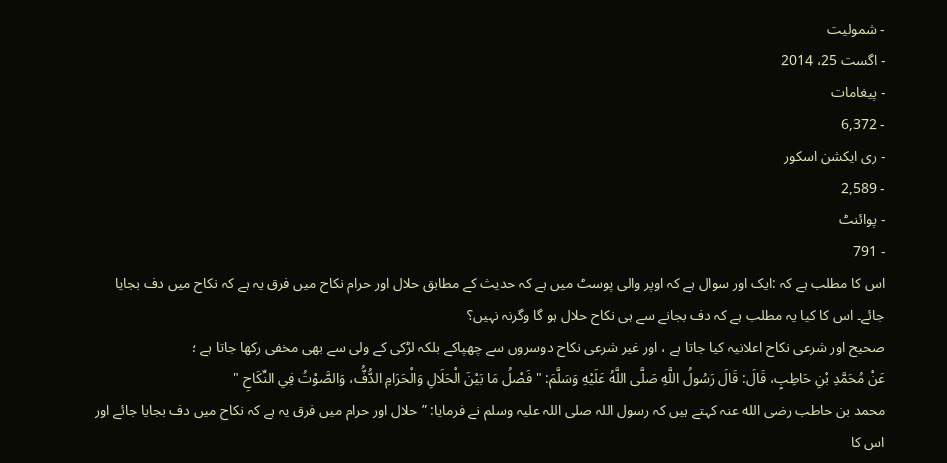- شمولیت
- اگست 25، 2014
- پیغامات
- 6,372
- ری ایکشن اسکور
- 2,589
- پوائنٹ
- 791
اس کا مطلب ہے کہ :ایک اور سوال ہے کہ اوپر والی پوسٹ میں ہے کہ حدیث کے مطابق حلال اور حرام نکاح میں فرق یہ ہے کہ نکاح میں دف بجایا جائے۔ اس کا کیا یہ مطلب ہے کہ دف بجانے سے ہی نکاح حلال ہو گا وگرنہ نہیں؟
صحیح اور شرعی نکاح اعلانیہ کیا جاتا ہے ، اور غیر شرعی نکاح دوسروں سے چھپاکے بلکہ لڑکی کے ولی سے بھی مخفی رکھا جاتا ہے ؛
عَنْ مُحَمَّدِ بْنِ حَاطِبٍ، قَالَ: قَالَ رَسُولُ اللَّهِ صَلَّى اللَّهُ عَلَيْهِ وَسَلَّمَ: " فَصْلُ مَا بَيْنَ الْحَلَالِ وَالْحَرَامِ الدُّفُّ، وَالصَّوْتُ فِي النِّكَاحِ "
محمد بن حاطب رضی الله عنہ کہتے ہیں کہ رسول اللہ صلی اللہ علیہ وسلم نے فرمایا: ”حلال اور حرام میں فرق یہ ہے کہ نکاح میں دف بجایا جائے اور اس کا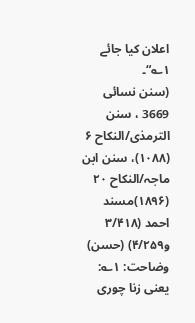اعلان کیا جائے ۱؎“۔
(سنن نسائی 3669 ، سنن الترمذی/النکاح ۶ (۱۰۸۸)، سنن ابن ماجہ/النکاح ۲۰ (۱۸۹۶)مسند احمد (۳/۴۱۸ و۴/۲۵۹) (حسن)
وضاحت: ۱؎: یعنی زنا چوری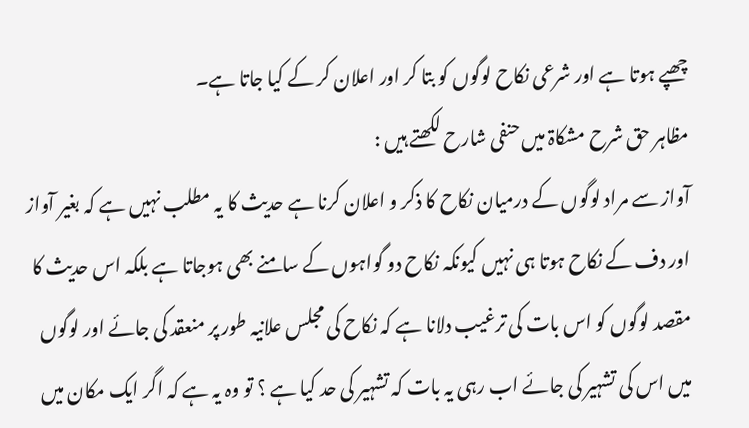چھپے ہوتا ہے اور شرعی نکاح لوگوں کو بتا کر اور اعلان کر کے کیا جاتا ہے۔
مظاہر حق شرح مشکاۃ میں حنفی شارح لکھتے ہیں :
آواز سے مراد لوگوں کے درمیان نکاح کا ذکر و اعلان کرنا ہے حدیث کا یہ مطلب نہیں ہے کہ بغیر آواز اور دف کے نکاح ہوتا ہی نہیں کیونکہ نکاح دو گواہوں کے سامنے بھی ہوجاتا ہے بلکہ اس حدیث کا مقصد لوگوں کو اس بات کی ترغیب دلانا ہے کہ نکاح کی مجلس علانیہ طور پر منعقد کی جائے اور لوگوں میں اس کی تشہیر کی جائے اب رہی یہ بات کہ تشہیر کی حد کیا ہے ؟ تو وہ یہ ہے کہ اگر ایک مکان میں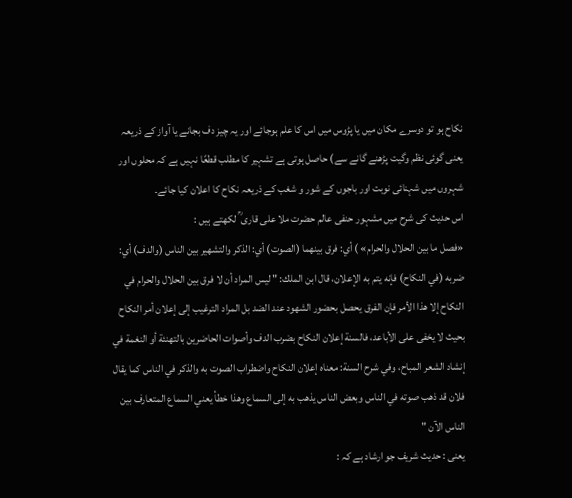نکاح ہو تو دوسرے مکان میں یا پڑوس میں اس کا علم ہوجائے اور یہ چیز دف بجانے یا آواز کے ذریعہ یعنی گوئی نظم وگیت پڑھنے گانے سے) حاصل ہوتی ہے تشہیر کا مطلب قطعًا نہیں ہے کہ محلوں اور شہروں میں شہنائی نوبت اور باجوں کے شور و شغب کے ذریعہ نکاح کا اعلان کیا جائے۔
اس حدیث کی شرح میں مشہور حنفی عالم حضرت ملا علی قاری ؒ لکھتے ہیں :
«فصل ما بين الحلال والحرام» ) أي: فرق بينهما (الصوت) أي: الذكر والتشهير بين الناس (والدف) أي: ضربه (في النكاح) فإنه يتم به الإعلان، قال ابن الملك: " ليس المراد أن لا فرق بين الحلال والحرام في النكاح إلا هذا الأمر فإن الفرق يحصل بحضور الشهود عند الضد بل المراد الترغيب إلى إعلان أمر النكاح بحيث لا يخفى على الأباعد، فالسنة إعلان النكاح بضرب الدف وأصوات الحاضرين بالتهنئة أو النغمة في إنشاد الشعر المباح، وفي شرح السنة: معناه إعلان النكاح واضطراب الصوت به والذكر في الناس كما يقال فلان قد ذهب صوته في الناس وبعض الناس يذهب به إلى السماع وهذا خطأ يعني السماع المتعارف بين الناس الآن "
یعنی : حدیث شریف جو ارشاد ہے کہ :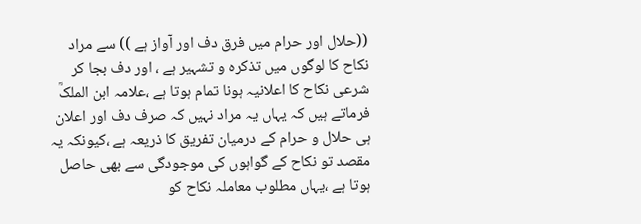((حلال اور حرام میں فرق دف اور آواز ہے )) سے مراد نکاح کا لوگوں میں تذکرہ و تشہیر ہے ، اور دف بجا کر شرعی نکاح کا اعلانیہ ہونا تمام ہوتا ہے ،علامہ ابن الملکؒ فرماتے ہیں کہ یہاں یہ مراد نہیں کہ صرف دف اور اعلان ہی حلال و حرام کے درمیان تفریق کا ذریعہ ہے ،کیونکہ یہ مقصد تو نکاح کے گواہوں کی موجودگی سے بھی حاصل ہوتا ہے ،یہاں مطلوب معاملہ نکاح کو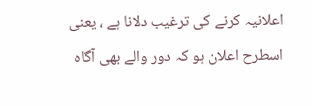اعلانیہ کرنے کی ترغیب دلانا ہے ، یعنی اسطرح اعلان ہو کہ دور والے بھی آگاہ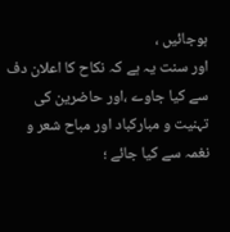ہوجائیں ،
اور سنت یہ ہے کہ نکاح کا اعلان دف سے کیا جاوے ،اور حاضرین کی تہنیت و مبارکباد اور مباح شعر و نغمہ سے کیا جائے ؛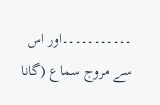۔۔۔۔۔۔۔۔۔۔۔اور اس سے مروج سماع (گانا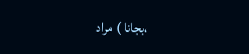،بجانا ) مراد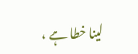لینا خطا ہے ،